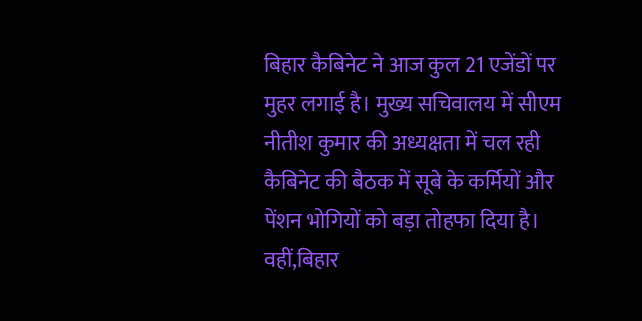बिहार कैबिनेट ने आज कुल 21 एजेंडों पर मुहर लगाई है। मुख्य सचिवालय में सीएम नीतीश कुमार की अध्यक्षता में चल रही कैबिनेट की बैठक में सूबे के कर्मियों और पेंशन भोगियों को बड़ा तोहफा दिया है। वहीं,बिहार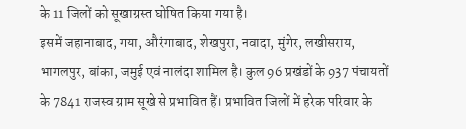के 11 जिलों को सूखाग्रस्त घोषित किया गया है।
इसमें जहानाबाद, गया, औरंगाबाद, शेखपुरा, नवादा, मुंगेर, लखीसराय, भागलपुर, बांका, जमुई एवं नालंदा शामिल है। कुल 96 प्रखंडों के 937 पंचायतों के 7841 राजस्व ग्राम सूखे से प्रभावित हैं। प्रभावित जिलों में हरेक परिवार के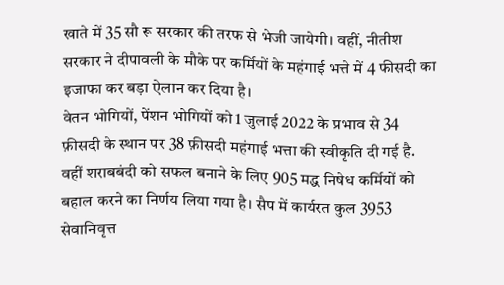खाते में 35 सौ रू सरकार की तरफ से भेजी जायेगी। वहीं, नीतीश सरकार ने दीपावली के मौके पर कर्मियों के महंगाई भत्ते में 4 फीसदी का इजाफा कर बड़ा ऐलान कर दिया है।
वेतन भोगियों, पेंशन भोगियों को 1 जुलाई 2022 के प्रभाव से 34 फ़ीसदी के स्थान पर 38 फ़ीसदी महंगाई भत्ता की स्वीकृति दी गई है. वहीं शराबबंदी को सफल बनाने के लिए 905 मद्ध निषेध कर्मियों को बहाल करने का निर्णय लिया गया है। सैप में कार्यरत कुल 3953 सेवानिवृत्त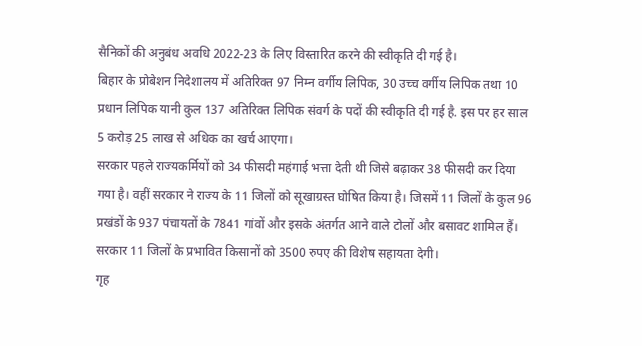सैनिकों की अनुबंध अवधि 2022-23 के लिए विस्तारित करने की स्वीकृति दी गई है।
बिहार के प्रोबेशन निदेशालय में अतिरिक्त 97 निम्न वर्गीय लिपिक, 30 उच्च वर्गीय लिपिक तथा 10 प्रधान लिपिक यानी कुल 137 अतिरिक्त लिपिक संवर्ग के पदों की स्वीकृति दी गई है. इस पर हर साल 5 करोड़ 25 लाख से अधिक का खर्च आएगा।
सरकार पहले राज्यकर्मियों को 34 फीसदी महंगाई भत्ता देती थी जिसे बढ़ाकर 38 फीसदी कर दिया गया है। वहीं सरकार ने राज्य के 11 जिलों को सूखाग्रस्त घोषित किया है। जिसमें 11 जिलों के कुल 96 प्रखंडों के 937 पंचायतों के 7841 गांवों और इसके अंतर्गत आने वाले टोलों और बसावट शामिल हैं। सरकार 11 जिलों के प्रभावित किसानों को 3500 रुपए की विशेष सहायता देगी।
गृह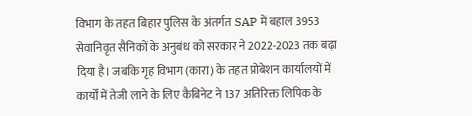विभाग के तहत बिहार पुलिस के अंतर्गत SAP में बहाल 3953 सेवानिवृत सैनिकों के अनुबंध को सरकार ने 2022-2023 तक बढ़ा दिया है। जबकि गृह विभाग (कारा) के तहत प्रोबेशन कार्यालयों में कार्यों में तेजी लाने के लिए कैबिनेट ने 137 अतिरिक्त लिपिक के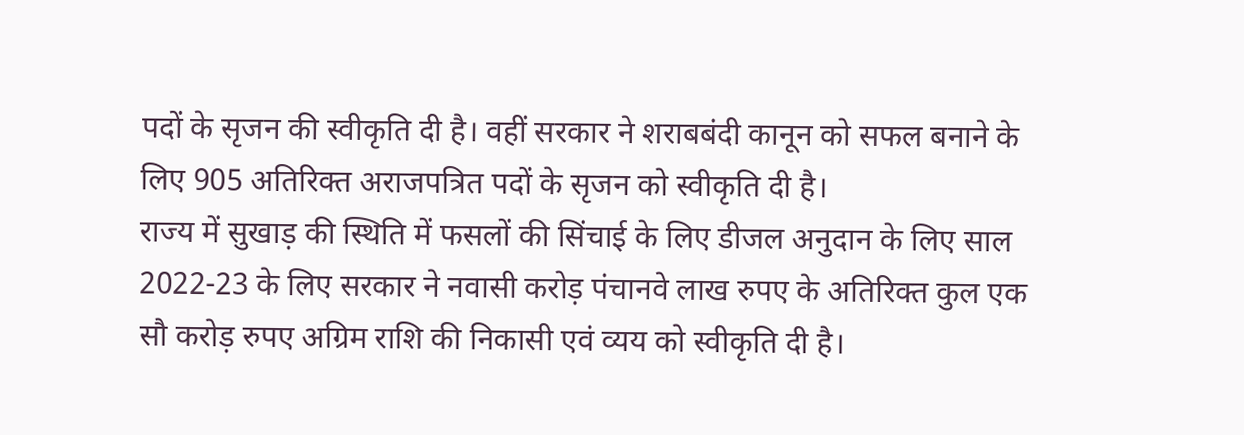पदों के सृजन की स्वीकृति दी है। वहीं सरकार ने शराबबंदी कानून को सफल बनाने के लिए 905 अतिरिक्त अराजपत्रित पदों के सृजन को स्वीकृति दी है।
राज्य में सुखाड़ की स्थिति में फसलों की सिंचाई के लिए डीजल अनुदान के लिए साल 2022-23 के लिए सरकार ने नवासी करोड़ पंचानवे लाख रुपए के अतिरिक्त कुल एक सौ करोड़ रुपए अग्रिम राशि की निकासी एवं व्यय को स्वीकृति दी है।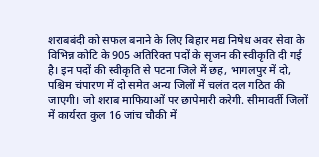शराबबंदी को सफल बनाने के लिए बिहार मद्य निषेध अवर सेवा के विभिन्न कोटि के 905 अतिरिक्त पदों के सृजन की स्वीकृति दी गई है। इन पदों की स्वीकृति से पटना जिले में छह, भागलपुर में दो, पश्चिम चंपारण में दो समेत अन्य जिलों में चलंत दल गठित की जाएगी। जो शराब माफियाओं पर छापेमारी करेगी. सीमावर्ती जिलों में कार्यरत कुल 16 जांच चौकी में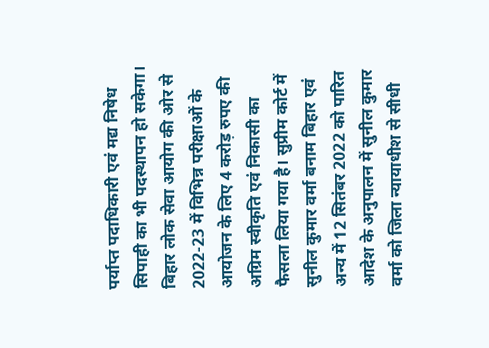पर्याप्त पदाधिकारी एवं मद्य निषेध सिपाही का भी पदस्थापन हो सकेगा।
बिहार लोक सेवा आयोग की ओर से 2022-23 में विभिन्न परीक्षाओं के आयोजन के लिए 4 करोड़ रुपए की अग्रिम स्वीकृति एवं निकासी का फैसला लिया गया है। सुप्रीम कोर्ट में सुनील कुमार वर्मा बनाम बिहार एवं अन्य में 12 सितंबर 2022 को पारित आदेश के अनुपालन में सुनील कुमार वर्मा को जिला न्यायाधीश से सीधी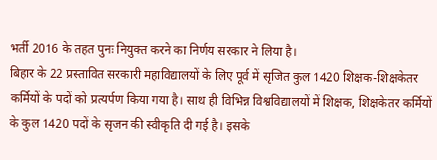भर्ती 2016 के तहत पुनः नियुक्त करने का निर्णय सरकार ने लिया है।
बिहार के 22 प्रस्तावित सरकारी महाविद्यालयों के लिए पूर्व में सृजित कुल 1420 शिक्षक-शिक्षकेतर कर्मियों के पदों को प्रत्यर्पण किया गया है। साथ ही विभिन्न विश्वविद्यालयों में शिक्षक, शिक्षकेतर कर्मियों के कुल 1420 पदों के सृजन की स्वीकृति दी गई है। इसके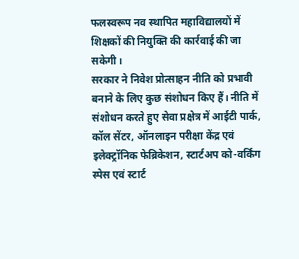फलस्वरूप नव स्थापित महाविद्यालयों में शिक्षकों की नियुक्ति की कार्रवाई की जा सकेगी।
सरकार ने निवेश प्रोत्साहन नीति को प्रभावी बनाने के लिए कुछ संशोधन किए हैं। नीति में संशोधन करते हुए सेवा प्रक्षेत्र में आईटी पार्क, कॉल सेंटर, ऑनलाइन परीक्षा केंद्र एवं इलेक्ट्रॉनिक फेब्रिकेशन, स्टार्टअप को-वर्किंग स्पेस एवं स्टार्ट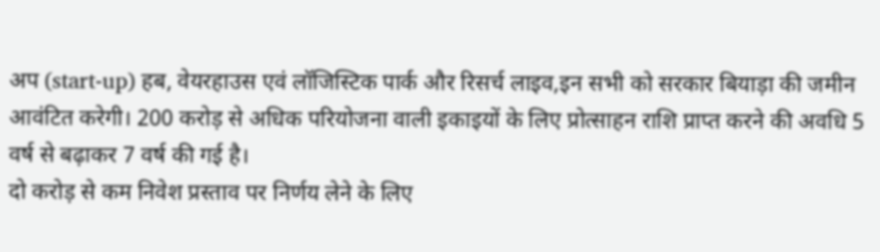अप (start-up) हब, वेयरहाउस एवं लॉजिस्टिक पार्क और रिसर्च लाइव,इन सभी को सरकार बियाड़ा की जमीन आवंटित करेगी। 200 करोड़ से अधिक परियोजना वाली इकाइयों के लिए प्रोत्साहन राशि प्राप्त करने की अवधि 5 वर्ष से बढ़ाकर 7 वर्ष की गई है।
दो करोड़ से कम निवेश प्रस्ताव पर निर्णय लेने के लिए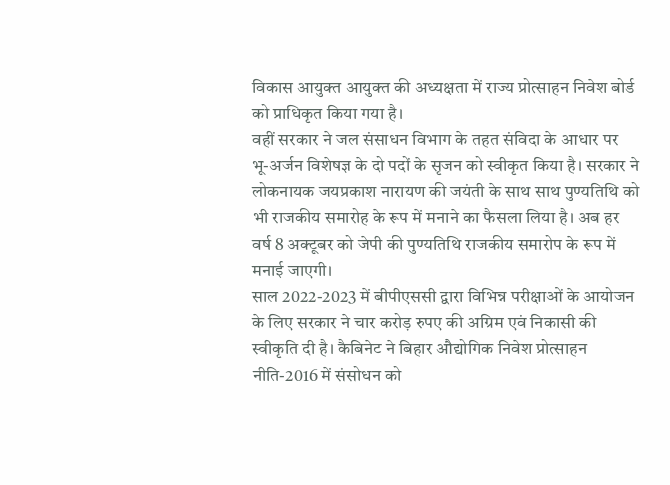विकास आयुक्त आयुक्त की अध्यक्षता में राज्य प्रोत्साहन निवेश बोर्ड को प्राधिकृत किया गया है।
वहीं सरकार ने जल संसाधन विभाग के तहत संविदा के आधार पर भू-अर्जन विशेषज्ञ के दो पदों के सृजन को स्वीकृत किया है। सरकार ने लोकनायक जयप्रकाश नारायण की जयंती के साथ साथ पुण्यतिथि को भी राजकीय समारोह के रूप में मनाने का फैसला लिया है। अब हर वर्ष 8 अक्टूबर को जेपी की पुण्यतिथि राजकीय समारोप के रूप में मनाई जाएगी।
साल 2022-2023 में बीपीएससी द्वारा विभिन्न परीक्षाओं के आयोजन के लिए सरकार ने चार करोड़ रुपए की अग्रिम एवं निकासी की स्वीकृति दी है। कैबिनेट ने बिहार औद्योगिक निवेश प्रोत्साहन नीति-2016 में संसोधन को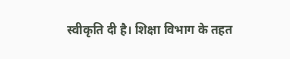स्वीकृति दी है। शिक्षा विभाग के तहत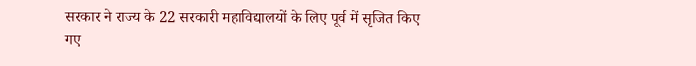सरकार ने राज्य के 22 सरकारी महाविद्यालयों के लिए पूर्व में सृजित किए गए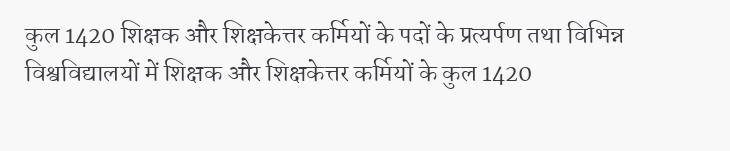कुल 1420 शिक्षक और शिक्षकेत्तर कर्मियों के पदों के प्रत्यर्पण तथा विभिन्न विश्वविद्यालयों में शिक्षक और शिक्षकेत्तर कर्मियों के कुल 1420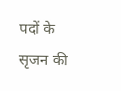पदों के सृजन की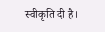स्वीकृति दी है।